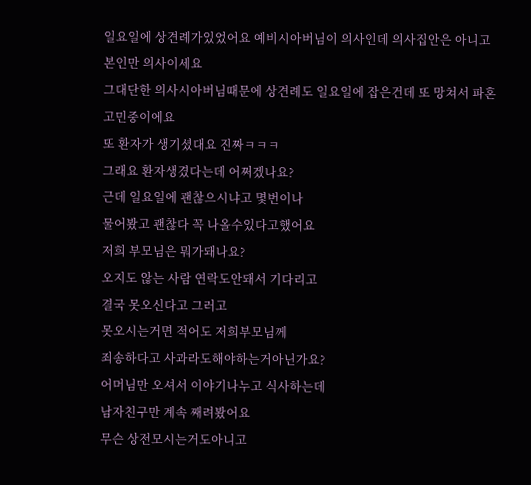일요일에 상견례가있었어요 예비시아버님이 의사인데 의사집안은 아니고 본인만 의사이세요
그대단한 의사시아버님때문에 상견례도 일요일에 잡은건데 또 망쳐서 파혼고민중이에요
또 환자가 생기셨대요 진짜ㅋㅋㅋ
그래요 환자생겼다는데 어쩌겠나요?
근데 일요일에 괜찮으시냐고 몇번이나
물어봤고 괜찮다 꼭 나올수있다고했어요
저희 부모님은 뭐가돼나요?
오지도 않는 사람 연락도안돼서 기다리고
결국 못오신다고 그러고
못오시는거면 적어도 저희부모님께
죄송하다고 사과라도해야하는거아닌가요?
어머님만 오셔서 이야기나누고 식사하는데
남자친구만 계속 째려봤어요
무슨 상전모시는거도아니고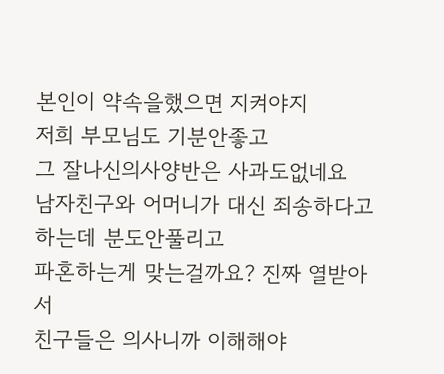본인이 약속을했으면 지켜야지
저희 부모님도 기분안좋고
그 잘나신의사양반은 사과도없네요
남자친구와 어머니가 대신 죄송하다고
하는데 분도안풀리고
파혼하는게 맞는걸까요? 진짜 열받아서
친구들은 의사니까 이해해야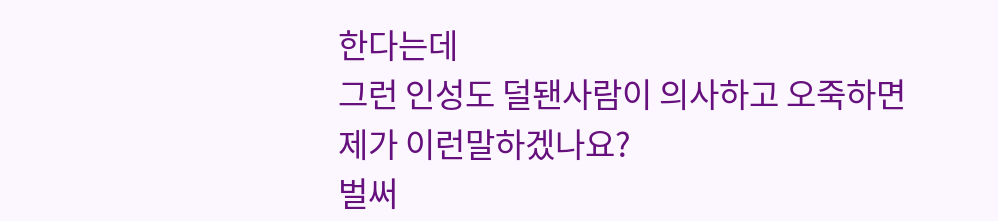한다는데
그런 인성도 덜됀사람이 의사하고 오죽하면
제가 이런말하겠나요?
벌써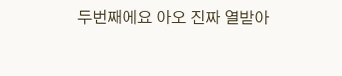두번째에요 아오 진짜 열받아